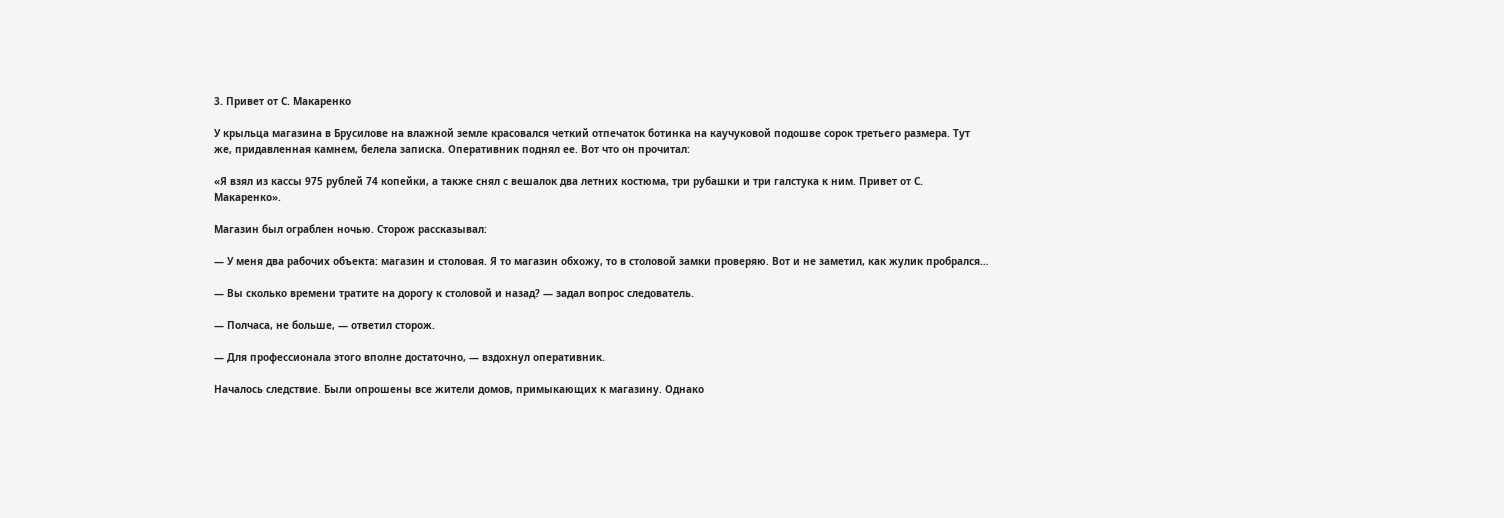3. Привет от С. Макаренко

У крыльца магазина в Брусилове на влажной земле красовался четкий отпечаток ботинка на каучуковой подошве сорок третьего размера. Тут же, придавленная камнем, белела записка. Оперативник поднял ее. Вот что он прочитал:

«Я взял из кассы 975 рублей 74 копейки, а также снял с вешалок два летних костюма, три рубашки и три галстука к ним. Привет от С. Макаренко».

Магазин был ограблен ночью. Сторож рассказывал:

— У меня два рабочих объекта: магазин и столовая. Я то магазин обхожу, то в столовой замки проверяю. Вот и не заметил, как жулик пробрался…

— Вы сколько времени тратите на дорогу к столовой и назад? — задал вопрос следователь.

— Полчаса, не больше, — ответил сторож.

— Для профессионала этого вполне достаточно, — вздохнул оперативник.

Началось следствие. Были опрошены все жители домов, примыкающих к магазину. Однако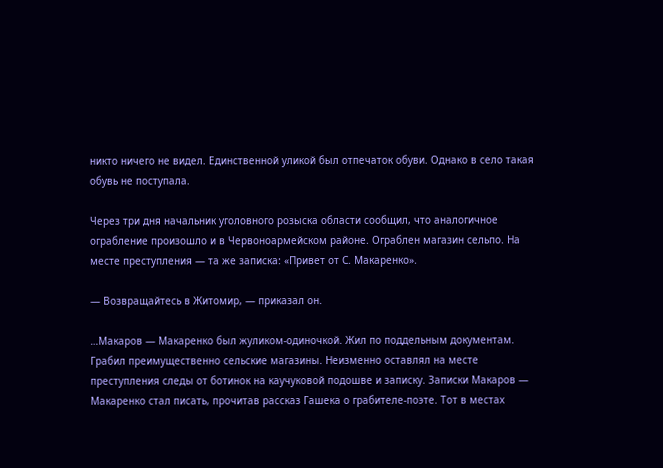никто ничего не видел. Единственной уликой был отпечаток обуви. Однако в село такая обувь не поступала.

Через три дня начальник уголовного розыска области сообщил, что аналогичное ограбление произошло и в Червоноармейском районе. Ограблен магазин сельпо. На месте преступления — та же записка: «Привет от С. Макаренко».

— Возвращайтесь в Житомир, — приказал он.

…Макаров — Макаренко был жуликом-одиночкой. Жил по поддельным документам. Грабил преимущественно сельские магазины. Неизменно оставлял на месте преступления следы от ботинок на каучуковой подошве и записку. Записки Макаров — Макаренко стал писать, прочитав рассказ Гашека о грабителе-поэте. Тот в местах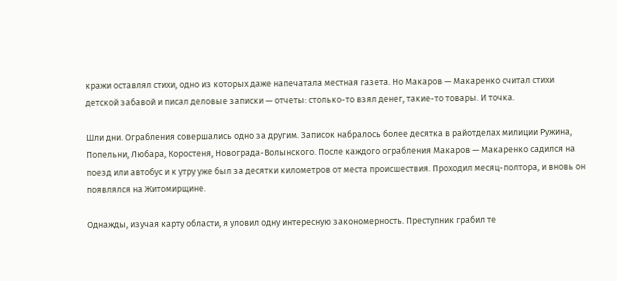кражи оставлял стихи, одно из которых даже напечатала местная газета. Но Макаров — Макаренко считал стихи детской забавой и писал деловые записки — отчеты: столько-то взял денег, такие-то товары. И точка.

Шли дни. Ограбления совершались одно за другим. Записок набралось более десятка в райотделах милиции Ружина, Попельни, Любара, Коростеня, Новограда-Волынского. После каждого ограбления Макаров — Макаренко садился на поезд или автобус и к утру уже был за десятки километров от места происшествия. Проходил месяц-полтора, и вновь он появлялся на Житомирщине.

Однажды, изучая карту области, я уловил одну интересную закономерность. Преступник грабил те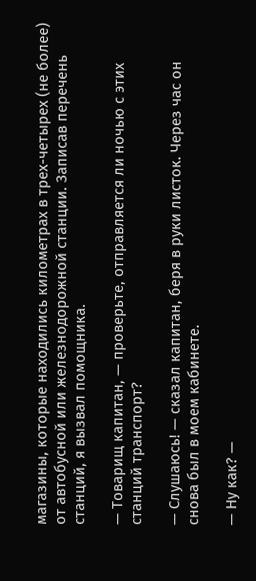магазины, которые находились километрах в трех-четырех (не более) от автобусной или железнодорожной станции. Записав перечень станций, я вызвал помощника.

— Товарищ капитан, — проверьте, отправляется ли ночью с этих станций транспорт?

— Слушаюсь! — сказал капитан, беря в руки листок. Через час он снова был в моем кабинете.

— Ну как? —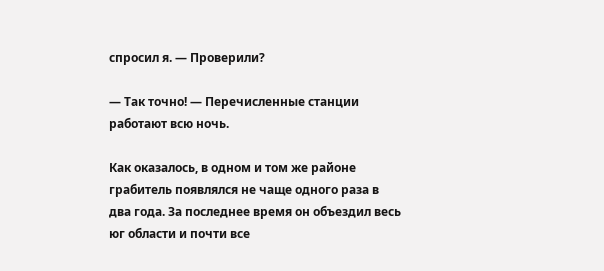спросил я. — Проверили?

— Так точно! — Перечисленные станции работают всю ночь.

Как оказалось, в одном и том же районе грабитель появлялся не чаще одного раза в два года. За последнее время он объездил весь юг области и почти все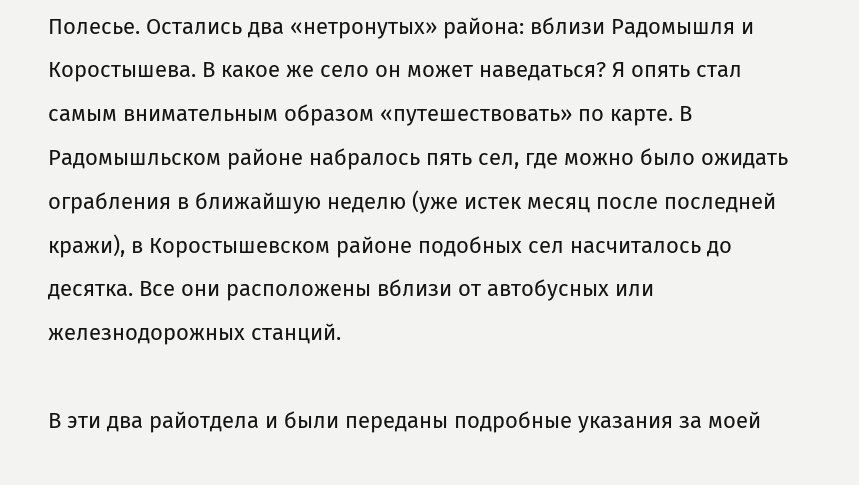Полесье. Остались два «нетронутых» района: вблизи Радомышля и Коростышева. В какое же село он может наведаться? Я опять стал самым внимательным образом «путешествовать» по карте. В Радомышльском районе набралось пять сел, где можно было ожидать ограбления в ближайшую неделю (уже истек месяц после последней кражи), в Коростышевском районе подобных сел насчиталось до десятка. Все они расположены вблизи от автобусных или железнодорожных станций.

В эти два райотдела и были переданы подробные указания за моей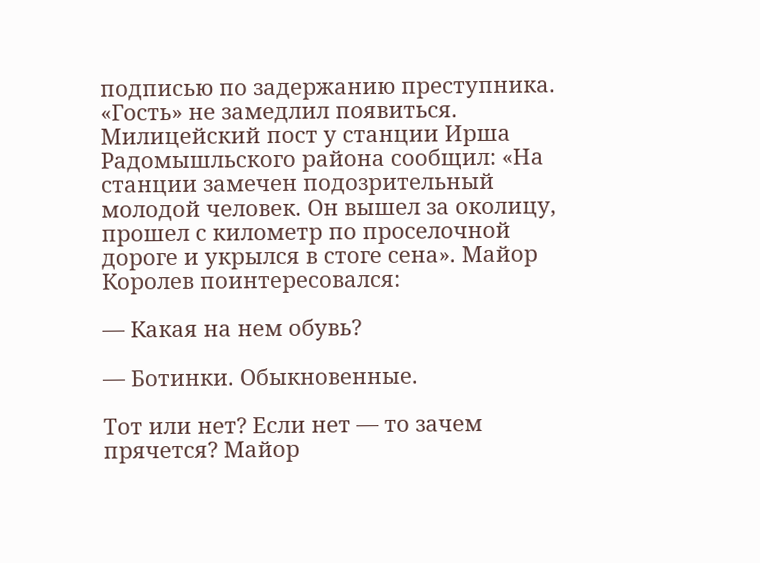подписью по задержанию преступника. «Гость» не замедлил появиться. Милицейский пост у станции Ирша Радомышльского района сообщил: «На станции замечен подозрительный молодой человек. Он вышел за околицу, прошел с километр по проселочной дороге и укрылся в стоге сена». Майор Королев поинтересовался:

— Какая на нем обувь?

— Ботинки. Обыкновенные.

Тот или нет? Если нет — то зачем прячется? Майор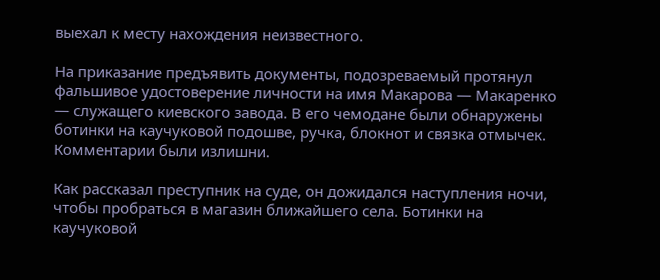выехал к месту нахождения неизвестного.

На приказание предъявить документы, подозреваемый протянул фальшивое удостоверение личности на имя Макарова — Макаренко — служащего киевского завода. В его чемодане были обнаружены ботинки на каучуковой подошве, ручка, блокнот и связка отмычек. Комментарии были излишни.

Как рассказал преступник на суде, он дожидался наступления ночи, чтобы пробраться в магазин ближайшего села. Ботинки на каучуковой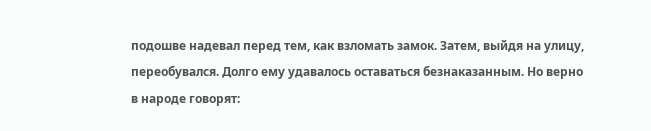подошве надевал перед тем, как взломать замок. Затем, выйдя на улицу, переобувался. Долго ему удавалось оставаться безнаказанным. Но верно в народе говорят: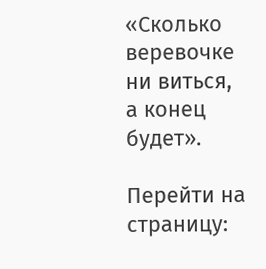«Сколько веревочке ни виться, а конец будет».

Перейти на страницу: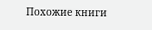Похожие книги